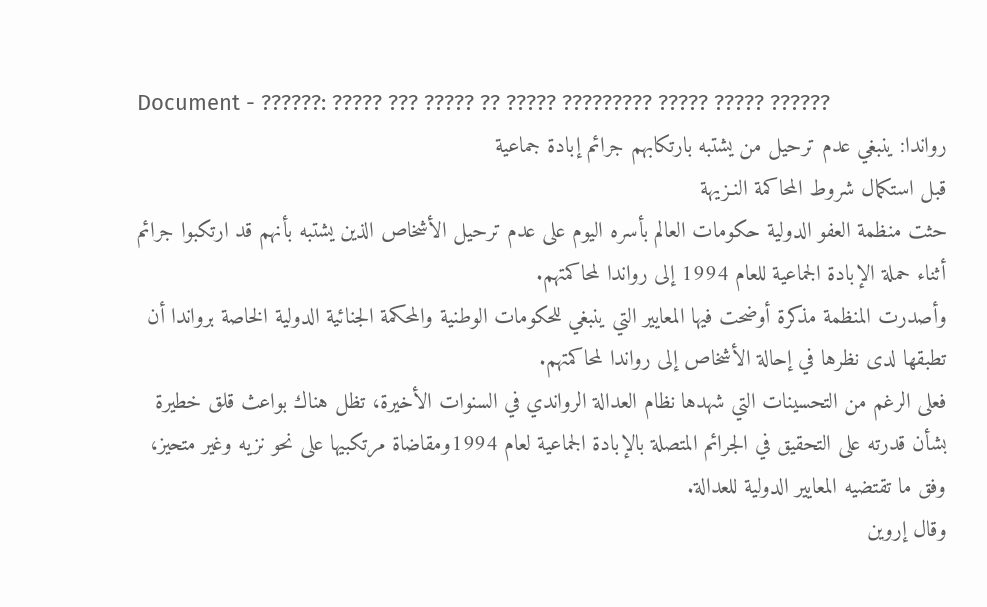Document - ??????: ????? ??? ????? ?? ????? ????????? ????? ????? ??????
رواندا: ينبغي عدم ترحيل من يشتبه بارتكابهم جرائم إبادة جماعية
قبل استكمال شروط المحاكمة النـزيهة
حثت منظمة العفو الدولية حكومات العالم بأسره اليوم على عدم ترحيل الأشخاص الذين يشتبه بأنهم قد ارتكبوا جرائم أثناء حملة الإبادة الجماعية للعام 1994 إلى رواندا لمحاكمتهم.
وأصدرت المنظمة مذكرة أوضحت فيها المعايير التي ينبغي للحكومات الوطنية والمحكمة الجنائية الدولية الخاصة برواندا أن تطبقها لدى نظرها في إحالة الأشخاص إلى رواندا لمحاكمتهم.
فعلى الرغم من التحسينات التي شهدها نظام العدالة الرواندي في السنوات الأخيرة، تظل هناك بواعث قلق خطيرة بشأن قدرته على التحقيق في الجرائم المتصلة بالإبادة الجماعية لعام 1994ومقاضاة مرتكبيها على نحو نزيه وغير متحيز، وفق ما تقتضيه المعايير الدولية للعدالة.
وقال إروين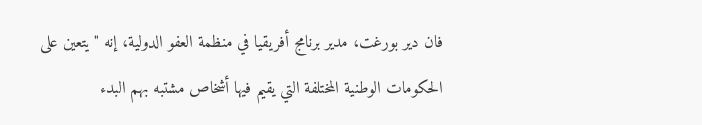فان دير بورغت، مدير برنامج أفريقيا في منظمة العفو الدولية، إنه "يتعين على الحكومات الوطنية المختلفة التي يقيم فيها أشخاص مشتبه بهم البدء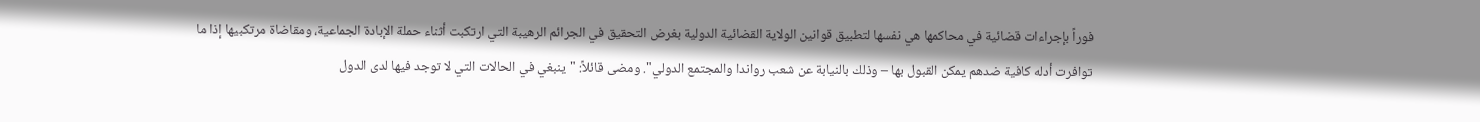فوراً بإجراءات قضائية في محاكمها هي نفسها لتطبيق قوانين الولاية القضائية الدولية بغرض التحقيق في الجرائم الرهيبة التي ارتكبت أثناء حملة الإبادة الجماعية، ومقاضاة مرتكبيها إذا ما توافرت أدله كافية ضدهم يمكن القبول بها – وذلك بالنيابة عن شعب رواندا والمجتمع الدولي". ومضى قائلاً: "ينبغي في الحالات التي لا توجد فيها لدى الدول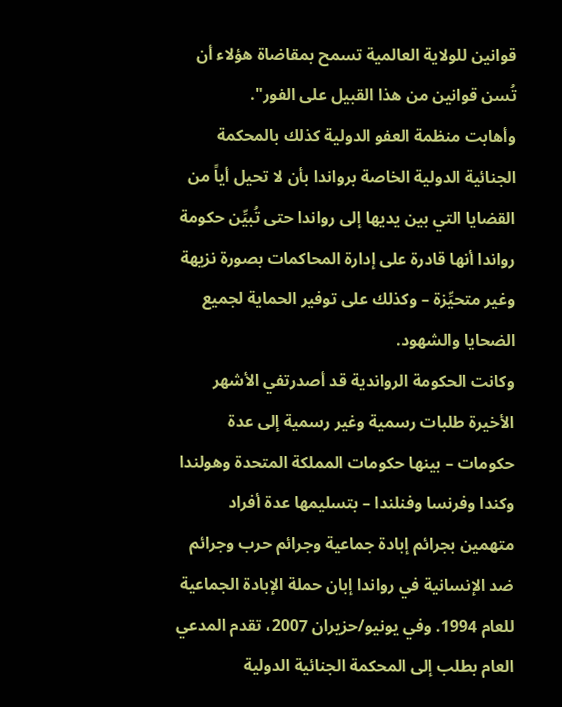قوانين للولاية العالمية تسمح بمقاضاة هؤلاء أن تُسن قوانين من هذا القبيل على الفور".
وأهابت منظمة العفو الدولية كذلك بالمحكمة الجنائية الدولية الخاصة برواندا بأن لا تحيل أياً من القضايا التي بين يديها إلى رواندا حتى تُبيِّن حكومة رواندا أنها قادرة على إدارة المحاكمات بصورة نزيهة وغير متحيِّزة – وكذلك على توفير الحماية لجميع الضحايا والشهود.
وكانت الحكومة الرواندية قد أصدرتفي الأشهر الأخيرة طلبات رسمية وغير رسمية إلى عدة حكومات – بينها حكومات المملكة المتحدة وهولندا وكندا وفرنسا وفنلندا – بتسليمها عدة أفراد متهمين بجرائم إبادة جماعية وجرائم حرب وجرائم ضد الإنسانية في رواندا إبان حملة الإبادة الجماعية للعام 1994. وفي يونيو/حزيران 2007، تقدم المدعي العام بطلب إلى المحكمة الجنائية الدولية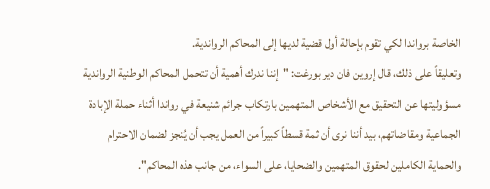الخاصة برواندا لكي تقوم بإحالة أول قضية لديها إلى المحاكم الرواندية.
وتعليقاً على ذلك، قال إروين فان دير بورغت: "إننا ندرك أهمية أن تتحمل المحاكم الوطنية الرواندية مسؤوليتها عن التحقيق مع الأشخاص المتهمين بارتكاب جرائم شنيعة في رواندا أثناء حملة الإبادة الجماعية ومقاضاتهم، بيد أننا نرى أن ثمة قسطاً كبيراً من العمل يجب أن يُنجز لضمان الاحترام والحماية الكاملين لحقوق المتهمين والضحايا، على السواء، من جانب هذه المحاكم".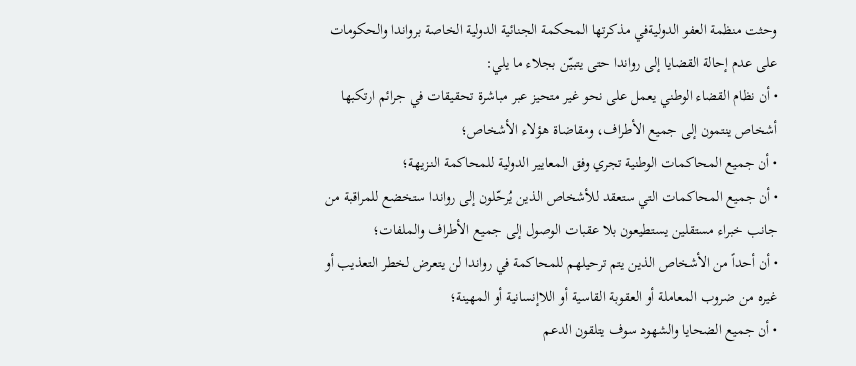وحثت منظمة العفو الدوليةفي مذكرتها المحكمة الجنائية الدولية الخاصة برواندا والحكومات على عدم إحالة القضايا إلى رواندا حتى يتبيّن بجلاء ما يلي:
• أن نظام القضاء الوطني يعمل على نحو غير متحيز عبر مباشرة تحقيقات في جرائم ارتكبها أشخاص ينتمون إلى جميع الأطراف، ومقاضاة هؤلاء الأشخاص؛
• أن جميع المحاكمات الوطنية تجري وفق المعايير الدولية للمحاكمة النـزيهة؛
• أن جميع المحاكمات التي ستعقد للأشخاص الذين يُرحّلون إلى رواندا ستخضع للمراقبة من جانب خبراء مستقلين يستطيعون بلا عقبات الوصول إلى جميع الأطراف والملفات؛
• أن أحداً من الأشخاص الذين يتم ترحيلهم للمحاكمة في رواندا لن يتعرض لخطر التعذيب أو غيره من ضروب المعاملة أو العقوبة القاسية أو اللاإنسانية أو المهينة؛
• أن جميع الضحايا والشهود سوف يتلقون الدعم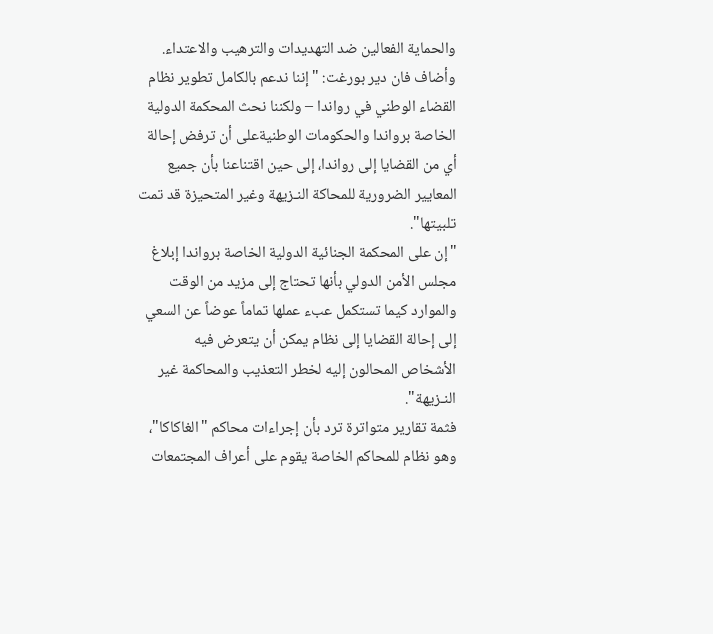والحماية الفعالين ضد التهديدات والترهيب والاعتداء.
وأضاف فان دير بورغت: "إننا ندعم بالكامل تطوير نظام القضاء الوطني في رواندا – ولكننا نحث المحكمة الدولية الخاصة برواندا والحكومات الوطنيةعلى أن ترفض إحالة أي من القضايا إلى رواندا، إلى حين اقتناعنا بأن جميع المعايير الضرورية للمحاكة النـزيهة وغير المتحيزة قد تمت تلبيتها".
"إن على المحكمة الجنائية الدولية الخاصة برواندا إبلاغ مجلس الأمن الدولي بأنها تحتاج إلى مزيد من الوقت والموارد كيما تستكمل عبء عملها تماماً عوضاً عن السعي إلى إحالة القضايا إلى نظام يمكن أن يتعرض فيه الأشخاص المحالون إليه لخطر التعذيب والمحاكمة غير النـزيهة".
فثمة تقارير متواترة ترد بأن إجراءات محاكم "الغاكاكا"، وهو نظام للمحاكم الخاصة يقوم على أعراف المجتمعات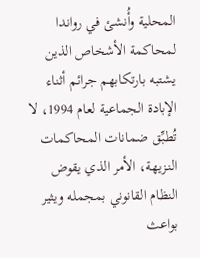المحلية وأُنشئ في رواندا لمحاكمة الأشخاص الذين يشتبه بارتكابهم جرائم أثناء الإبادة الجماعية لعام 1994، لا تُطبِّق ضمانات المحاكمات النـزيهة، الأمر الذي يقوض النظام القانوني بمجمله ويثير بواعث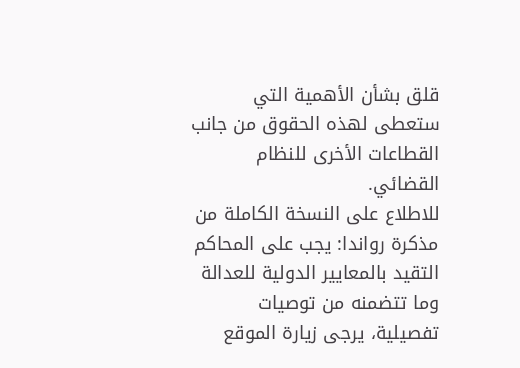قلق بشأن الأهمية التي ستعطى لهذه الحقوق من جانب القطاعات الأخرى للنظام القضائي.
للاطلاع على النسخة الكاملة من مذكرة رواندا: يجب على المحاكم التقيد بالمعايير الدولية للعدالة وما تتضمنه من توصيات تفصيلية، يرجى زيارة الموقع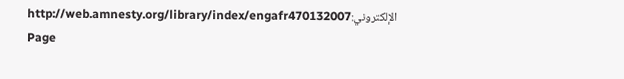الإلكتروني:http://web.amnesty.org/library/index/engafr470132007
Page